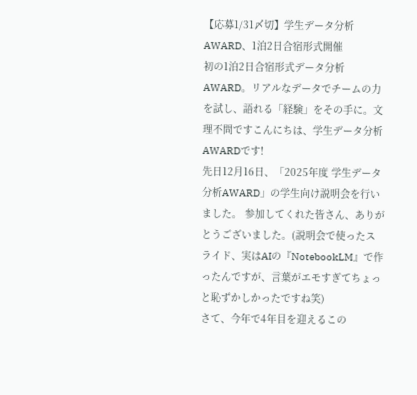【応募1/31〆切】学生データ分析AWARD、1泊2日合宿形式開催
初の1泊2日合宿形式データ分析AWARD。リアルなデータでチームの力を試し、語れる「経験」をその手に。文理不問ですこんにちは、学生データ分析AWARDです!
先日12月16日、「2025年度 学生データ分析AWARD」の学生向け説明会を行いました。 参加してくれた皆さん、ありがとうございました。(説明会で使ったスライド、実はAIの『NotebookLM』で作ったんですが、言葉がエモすぎてちょっと恥ずかしかったですね笑)
さて、今年で4年目を迎えるこの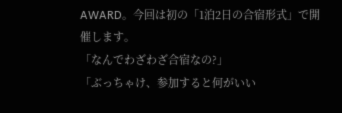AWARD。今回は初の「1泊2日の合宿形式」で開催します。
「なんでわざわざ合宿なの?」
「ぶっちゃけ、参加すると何がいい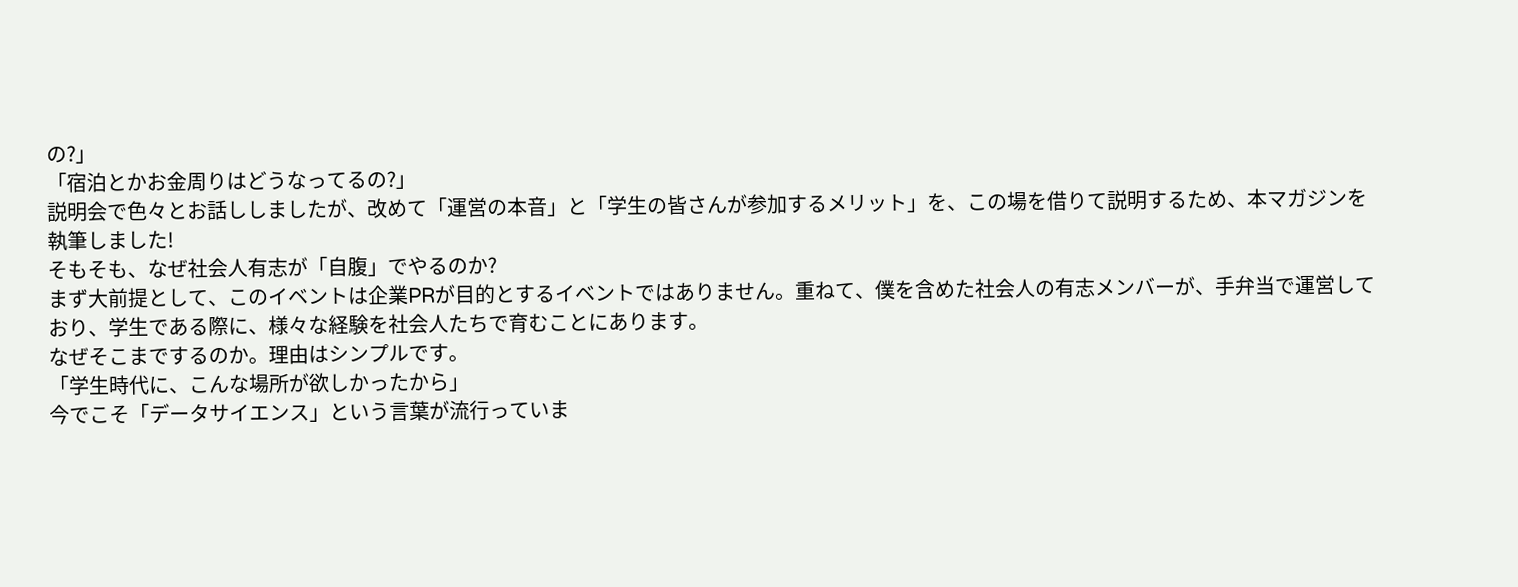の?」
「宿泊とかお金周りはどうなってるの?」
説明会で色々とお話ししましたが、改めて「運営の本音」と「学生の皆さんが参加するメリット」を、この場を借りて説明するため、本マガジンを執筆しました!
そもそも、なぜ社会人有志が「自腹」でやるのか?
まず大前提として、このイベントは企業PRが目的とするイベントではありません。重ねて、僕を含めた社会人の有志メンバーが、手弁当で運営しており、学生である際に、様々な経験を社会人たちで育むことにあります。
なぜそこまでするのか。理由はシンプルです。
「学生時代に、こんな場所が欲しかったから」
今でこそ「データサイエンス」という言葉が流行っていま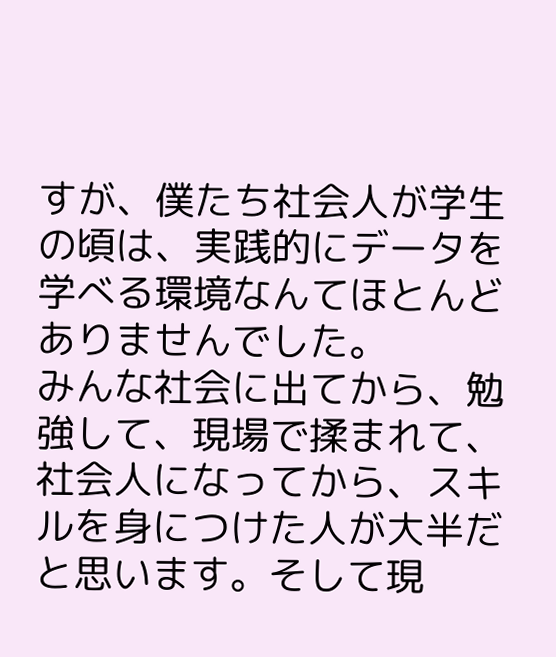すが、僕たち社会人が学生の頃は、実践的にデータを学べる環境なんてほとんどありませんでした。
みんな社会に出てから、勉強して、現場で揉まれて、社会人になってから、スキルを身につけた人が大半だと思います。そして現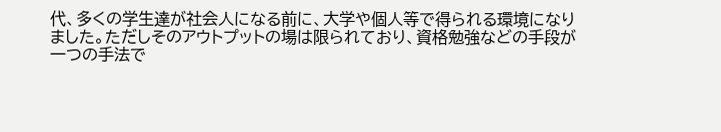代、多くの学生達が社会人になる前に、大学や個人等で得られる環境になりました。ただしそのアウトプットの場は限られており、資格勉強などの手段が一つの手法で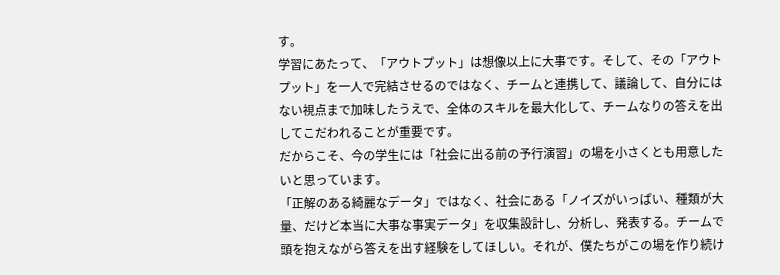す。
学習にあたって、「アウトプット」は想像以上に大事です。そして、その「アウトプット」を一人で完結させるのではなく、チームと連携して、議論して、自分にはない視点まで加味したうえで、全体のスキルを最大化して、チームなりの答えを出してこだわれることが重要です。
だからこそ、今の学生には「社会に出る前の予行演習」の場を小さくとも用意したいと思っています。
「正解のある綺麗なデータ」ではなく、社会にある「ノイズがいっぱい、種類が大量、だけど本当に大事な事実データ」を収集設計し、分析し、発表する。チームで頭を抱えながら答えを出す経験をしてほしい。それが、僕たちがこの場を作り続け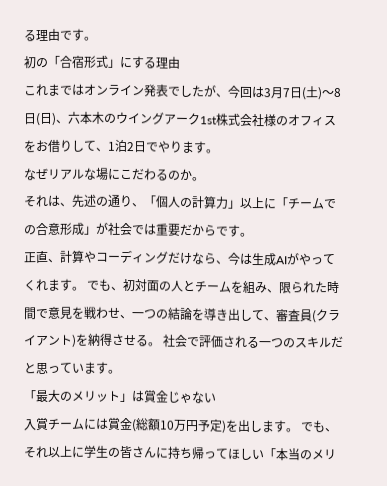る理由です。
初の「合宿形式」にする理由
これまではオンライン発表でしたが、今回は3月7日(土)〜8日(日)、六本木のウイングアーク1st株式会社様のオフィスをお借りして、1泊2日でやります。
なぜリアルな場にこだわるのか。
それは、先述の通り、「個人の計算力」以上に「チームでの合意形成」が社会では重要だからです。
正直、計算やコーディングだけなら、今は生成AIがやってくれます。 でも、初対面の人とチームを組み、限られた時間で意見を戦わせ、一つの結論を導き出して、審査員(クライアント)を納得させる。 社会で評価される一つのスキルだと思っています。
「最大のメリット」は賞金じゃない
入賞チームには賞金(総額10万円予定)を出します。 でも、それ以上に学生の皆さんに持ち帰ってほしい「本当のメリ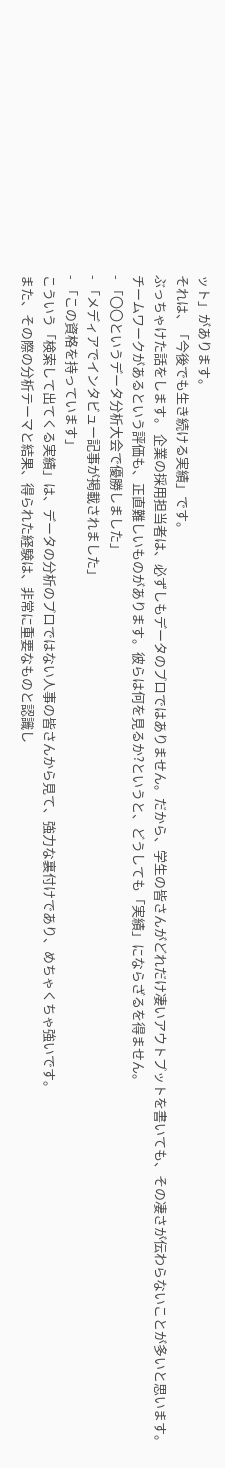ット」があります。
それは、「今後でも生き続ける実績」です。
ぶっちゃけた話をします。 企業の採用担当者は、必ずしもデータのプロではありません。だから、学生の皆さんがどれだけ凄いアウトプットを書いても、その凄さが伝わらないことが多いと思います。
チームワークがあるという評価も、正直難しいものがあります。彼らは何を見るか?というと、どうしても「実績」にならざるを得ません。
- 「〇〇というデータ分析大会で優勝しました」
- 「メディアでインタビュー記事が掲載されました」
- 「この資格を持っています」
こういう「検索して出てくる実績」は、データの分析のプロではない人事の皆さんから見て、強力な裏付けであり、めちゃくちゃ強いです。
また、その際の分析テーマと結果、得られた経験は、非常に重要なものと認識し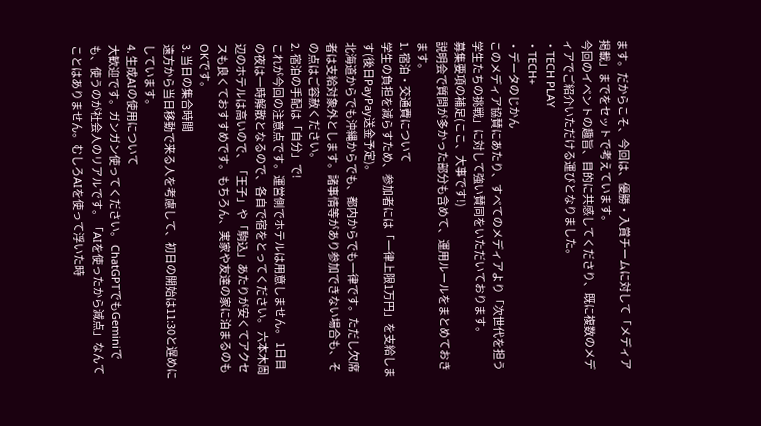ます。だからこそ、今回は、優勝・入賞チームに対して「メディア掲載」までをセットで考えています。
今回のイベントの趣旨、目的に共感してくださり、既に複数のメディアでご紹介いただける運びとなりました。
・TECH PLAY
・TECH+
・データのじかん
このメディア協賛にあたり、すべてのメディアより「次世代を担う学生たちの挑戦」に対して強い賛同をいただいております。
募集要項の補足(ここ、大事です!)
説明会で質問が多かった部分も含めて、運用ルールをまとめておきます。
1. 宿泊・交通費について
学生の負担を減らすため、参加者には「一律上限1万円」を支給します(後日PayPay送金予定)。
北海道からでも沖縄からでも、都内からでも一律です。ただし欠席者は支給対象外とします。諸事情等があり参加できない場合も、その点はご容赦ください。
2. 宿泊の手配は「自分」で!
これが今回の注意点です。運営側でホテルは用意しません。 1日目の夜は一時解散となるので、各自で宿をとってください。 六本木周辺のホテルは高いので、「王子」や「駒込」あたりが安くてアクセスも良くておすすめです。もちろん、実家や友達の家に泊まるのもOKです。
3. 当日の集合時間
遠方から当日移動で来る人を考慮して、初日の開始は11:30と遅めにしています。
4. 生成AIの使用について
大歓迎です。ガンガン使ってください。 ChatGPTでもGeminiでも、使うのが社会人のリアルです。「AIを使ったから減点」なんてことはありません。むしろAIを使って浮いた時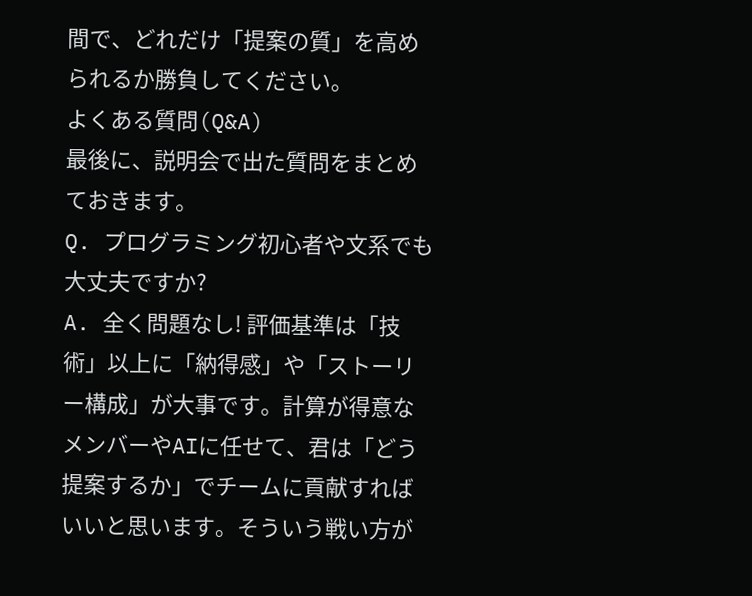間で、どれだけ「提案の質」を高められるか勝負してください。
よくある質問(Q&A)
最後に、説明会で出た質問をまとめておきます。
Q. プログラミング初心者や文系でも大丈夫ですか?
A. 全く問題なし! 評価基準は「技術」以上に「納得感」や「ストーリー構成」が大事です。計算が得意なメンバーやAIに任せて、君は「どう提案するか」でチームに貢献すればいいと思います。そういう戦い方が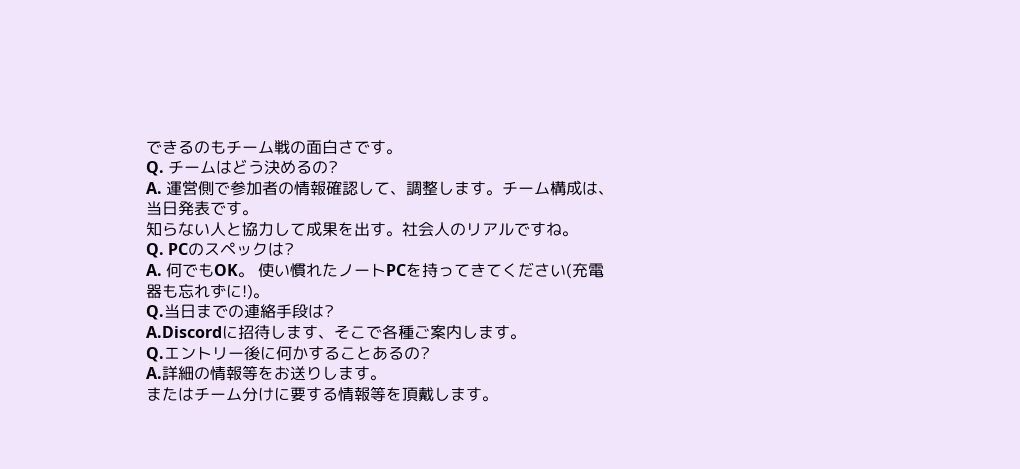できるのもチーム戦の面白さです。
Q. チームはどう決めるの?
A. 運営側で参加者の情報確認して、調整します。チーム構成は、当日発表です。
知らない人と協力して成果を出す。社会人のリアルですね。
Q. PCのスペックは?
A. 何でもOK。 使い慣れたノートPCを持ってきてください(充電器も忘れずに!)。
Q.当日までの連絡手段は?
A.Discordに招待します、そこで各種ご案内します。
Q.エントリー後に何かすることあるの?
A.詳細の情報等をお送りします。
またはチーム分けに要する情報等を頂戴します。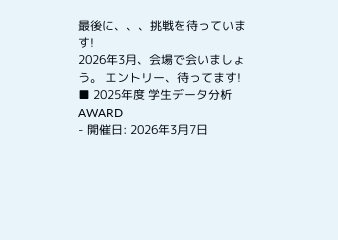最後に、、、挑戦を待っています!
2026年3月、会場で会いましょう。 エントリー、待ってます!
■ 2025年度 学生データ分析AWARD
- 開催日: 2026年3月7日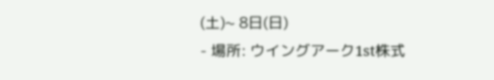(土)~ 8日(日)
- 場所: ウイングアーク1st株式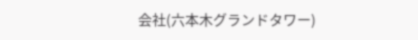会社(六本木グランドタワー)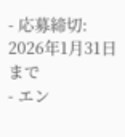- 応募締切: 2026年1月31日まで
- エン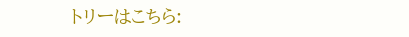トリーはこちら: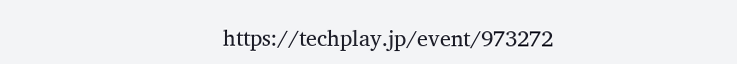https://techplay.jp/event/973272